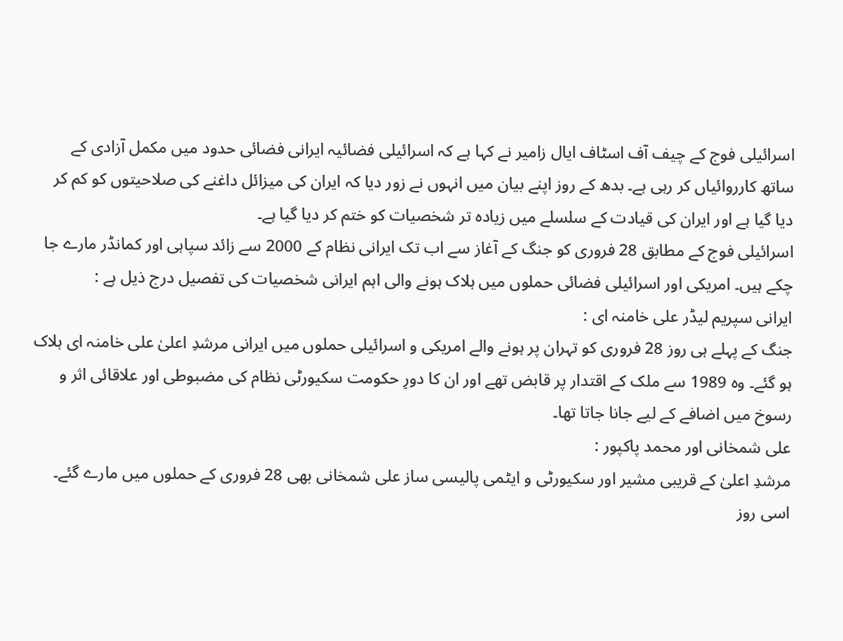اسرائیلی فوج کے چیف آف اسٹاف ایال زامیر نے کہا ہے کہ اسرائیلی فضائیہ ایرانی فضائی حدود میں مکمل آزادی کے ساتھ کارروائیاں کر رہی ہے۔ بدھ کے روز اپنے بیان میں انہوں نے زور دیا کہ ایران کی میزائل داغنے کی صلاحیتوں کو کم کر دیا گیا ہے اور ایران کی قیادت کے سلسلے میں زیادہ تر شخصیات کو ختم کر دیا گیا ہے۔
اسرائیلی فوج کے مطابق 28 فروری کو جنگ کے آغاز سے اب تک ایرانی نظام کے 2000 سے زائد سپاہی اور کمانڈر مارے جا چکے ہیں۔ امریکی اور اسرائیلی فضائی حملوں میں ہلاک ہونے والی اہم ایرانی شخصیات کی تفصیل درج ذیل ہے :
ایرانی سپریم لیڈر علی خامنہ ای :
جنگ کے پہلے ہی روز 28 فروری کو تہران پر ہونے والے امریکی و اسرائیلی حملوں میں ایرانی مرشدِ اعلیٰ علی خامنہ ای ہلاک ہو گئے۔ وہ 1989 سے ملک کے اقتدار پر قابض تھے اور ان کا دورِ حکومت سکیورٹی نظام کی مضبوطی اور علاقائی اثر و رسوخ میں اضافے کے لیے جانا جاتا تھا۔
علی شمخانی اور محمد پاکپور :
مرشدِ اعلیٰ کے قریبی مشیر اور سکیورٹی و ایٹمی پالیسی ساز علی شمخانی بھی 28 فروری کے حملوں میں مارے گئے۔ اسی روز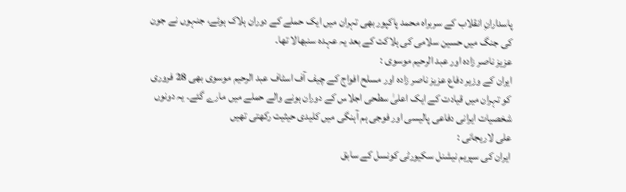پاسدارانِ انقلاب کے سربراہ محمد پاکپور بھی تہران میں ایک حملے کے دوران ہلاک ہوئے، جنہوں نے جون کی جنگ میں حسین سلامی کی ہلاکت کے بعد یہ عہدہ سنبھالا تھا۔
عزیز ناصر زادہ اور عبد الرحیم موسوی :
ایران کے وزیر دفاع عزیز ناصر زادہ اور مسلح افواج کے چیف آف اسٹاف عبد الرحیم موسوی بھی 28 فروری کو تہران میں قیادت کے ایک اعلیٰ سطحی اجلاس کے دوران ہونے والے حملے میں مارے گئے۔ یہ دونوں شخصیات ایرانی دفاعی پالیسی اور فوجی ہم آہنگی میں کلیدی حیثیت رکھتی تھیں
علی لاریجانی :
ایران کی سپریم نیشنل سکیورٹی کونسل کے سابق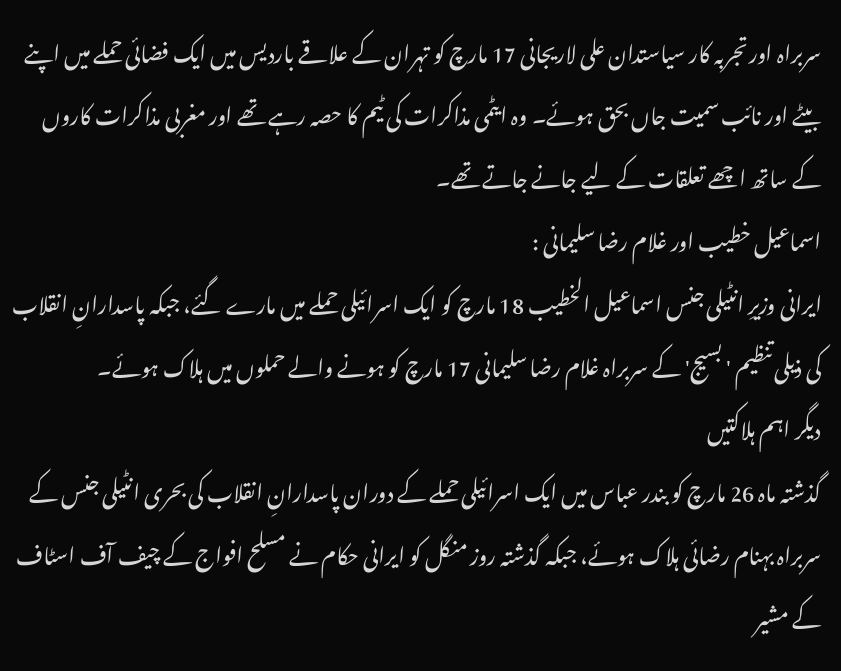سربراہ اور تجربہ کار سیاستدان علی لاریجانی 17 مارچ کو تہران کے علاقے باردیس میں ایک فضائی حملے میں اپنے بیٹے اور نائب سمیت جاں بحق ہوئے۔ وہ ایٹمی مذاکرات کی ٹیم کا حصہ رہے تھے اور مغربی مذاکرات کاروں کے ساتھ اچھے تعلقات کے لیے جانے جاتے تھے۔
اسماعیل خطیب اور غلام رضا سلیمانی :
ایرانی وزیرِ انٹیلی جنس اسماعیل الخطیب 18 مارچ کو ایک اسرائیلی حملے میں مارے گئے، جبکہ پاسدارانِ انقلاب کی ذیلی تنظیم 'بسیج' کے سربراہ غلام رضا سلیمانی 17 مارچ کو ہونے والے حملوں میں ہلاک ہوئے۔
دیگر اہم ہلاکتیں
گذشتہ ماہ 26 مارچ کو بندر عباس میں ایک اسرائیلی حملے کے دوران پاسدارانِ انقلاب کی بحری انٹیلی جنس کے سربراہ بہنام رضائی ہلاک ہوئے، جبکہ گذشتہ روز منگل کو ایرانی حکام نے مسلح افواج کے چیف آف اسٹاف کے مشیر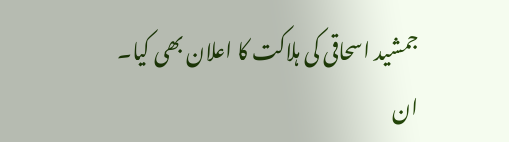جمشید اسحاقی کی ہلاکت کا اعلان بھی کیا۔
ان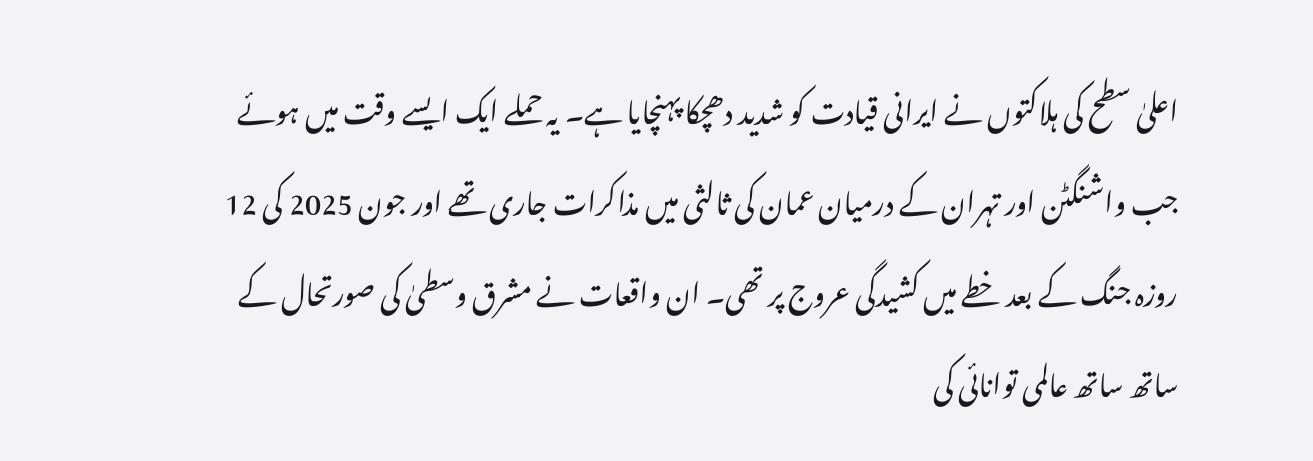اعلیٰ سطح کی ہلاکتوں نے ایرانی قیادت کو شدید دھچکا پہنچایا ہے۔ یہ حملے ایک ایسے وقت میں ہوئے جب واشنگٹن اور تہران کے درمیان عمان کی ثالثی میں مذاکرات جاری تھے اور جون 2025 کی 12 روزہ جنگ کے بعد خطے میں کشیدگی عروج پر تھی۔ ان واقعات نے مشرق وسطیٰ کی صورتحال کے ساتھ ساتھ عالمی توانائی کی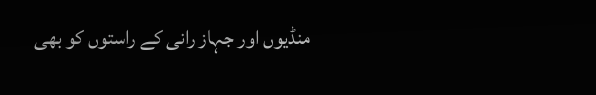منڈیوں اور جہاز رانی کے راستوں کو بھی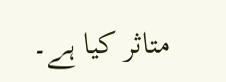متاثر کیا ہے۔